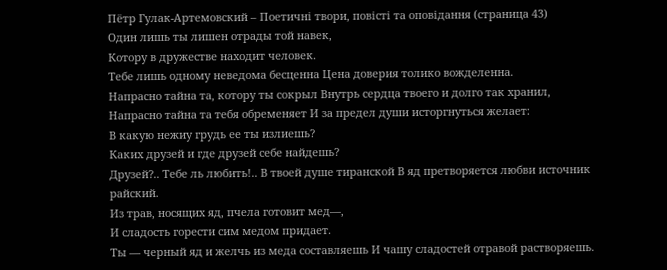Пётр Гулак-Артемовский – Поетичні твори, повісті та оповідання (страница 43)
Один лишь ты лишен отрады той навек,
Котору в дружестве находит человек.
Тебе лишь одному неведома бесценна Цена доверия толико вожделенна.
Напрасно тайна та, котору ты сокрыл Внутрь сердца твоего и долго так хранил,
Напрасно тайна та тебя обременяет И за предел души исторгнуться желает:
В какую нежиу грудь ее ты излиешь?
Каких друзей и где друзей себе найдешь?
Друзей?.. Тебе ль любить!.. В твоей душе тиранской В яд претворяется любви источник райский.
Из трав, носящих яд, пчела готовит мед—,
И сладость горести сим медом придает.
Ты — черный яд и желчь из меда составляешь И чашу сладостей отравой растворяешь.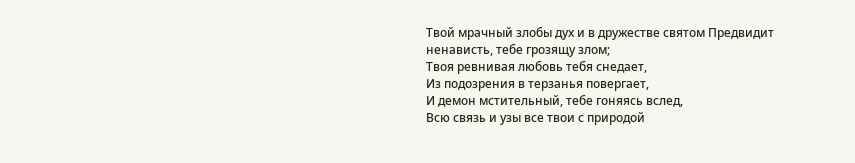Твой мрачный злобы дух и в дружестве святом Предвидит ненависть, тебе грозящу злом;
Твоя ревнивая любовь тебя снедает,
Из подозрения в терзанья повергает,
И демон мстительный, тебе гоняясь вслед,
Всю связь и узы все твои с природой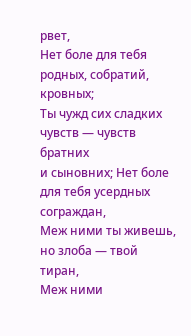рвет,
Нет боле для тебя родных, собратий, кровных;
Ты чужд сих сладких чувств — чувств братних
и сыновних; Нет боле для тебя усердных сограждан,
Меж ними ты живешь, но злоба — твой тиран,
Меж ними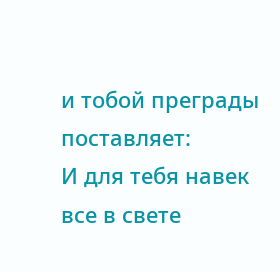и тобой преграды поставляет:
И для тебя навек все в свете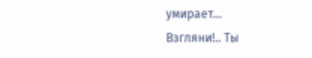умирает...
Взгляни!.. Ты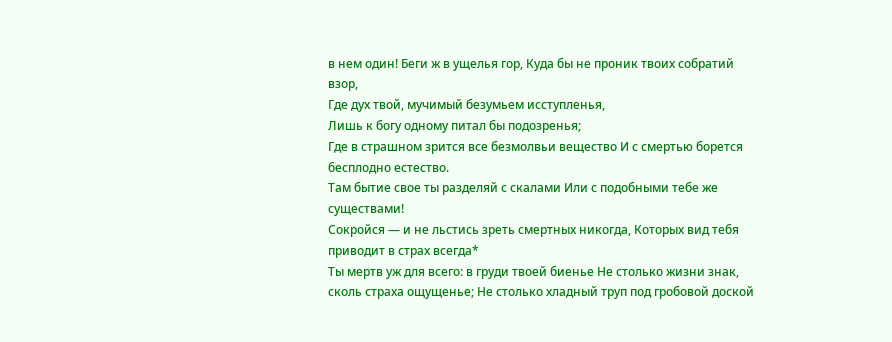в нем один! Беги ж в ущелья гор, Куда бы не проник твоих собратий взор,
Где дух твой, мучимый безумьем исступленья,
Лишь к богу одному питал бы подозренья;
Где в страшном зрится все безмолвьи вещество И с смертью борется бесплодно естество.
Там бытие свое ты разделяй с скалами Или с подобными тебе же существами!
Сокройся — и не льстись зреть смертных никогда, Которых вид тебя приводит в страх всегда*
Ты мертв уж для всего: в груди твоей биенье Не столько жизни знак, сколь страха ощущенье; Не столько хладный труп под гробовой доской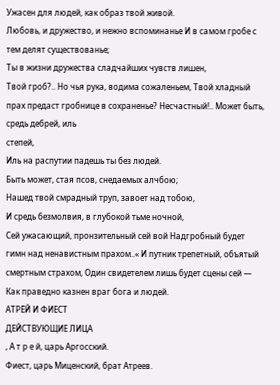Ужасен для людей, как образ твой живой.
Любовь, и дружество, и нежно вспоминанье И в самом гробе с тем делят существованье;
Ты в жизни дружества сладчайших чувств лишен,
Твой гроб?.. Но чья рука, водима сожаленьем, Твой хладный прах предаст гробнице в сохраненье? Несчастный!.. Может быть, средь дебрей, иль
степей,
Иль на распутии падешь ты без людей.
Быть может, стая псов, снедаемых алчбою;
Нашед твой смрадный труп, завоет над тобою,
И средь безмолвия, в глубокой тьме ночной,
Сей ужасающий, пронзительный сей вой Надгробный будет гимн над ненавистным прахом..« И путник трепетный, объятый смертным страхом, Один свидетелем лишь будет сцены сей —
Как праведно казнен враг бога и людей.
АТРЁЙ И ФИЕСТ
ДЕЙСТВУЮЩИЕ ЛИЦА
, А т р е й, царь Аргосский.
Фиест, царь Миценский, брат Атреев.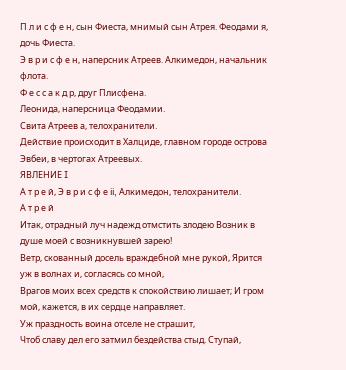П л и с ф е н, сын Фиеста, мнимый сын Атрея. Феодами я, дочь Фиеста.
Э в р и с ф е н, наперсник Атреев. Алкимедон, начальник флота.
Ф е с с а к д р, друг Плисфена.
Леонида, наперсница Феодамии.
Свита Атреев а, телохранители.
Действие происходит в Халциде, главном городе острова Эвбеи, в чертогах Атреевых.
ЯВЛЕНИЕ I
А т р е й, Э в р и с ф е ii, Алкимедон, телохранители.
А т р е й
Итак, отрадный луч надежд отмстить злодею Возник в душе моей с возникнувшей зарею!
Ветр, скованный досель враждебной мне рукой, Ярится уж в волнах и, согласясь со мной,
Врагов моих всех средств к спокойствию лишает; И гром мой, кажется, в их сердце направляет.
Уж праздность воина отселе не страшит,
Чтоб славу дел его затмил бездейства стыд. Ступай,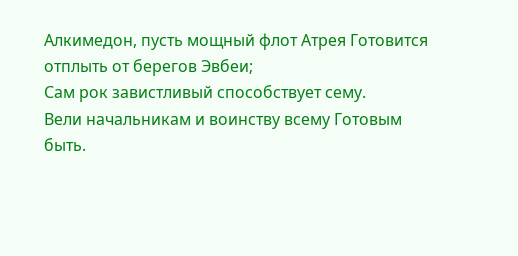Алкимедон, пусть мощный флот Атрея Готовится отплыть от берегов Эвбеи;
Сам рок завистливый способствует сему.
Вели начальникам и воинству всему Готовым быть.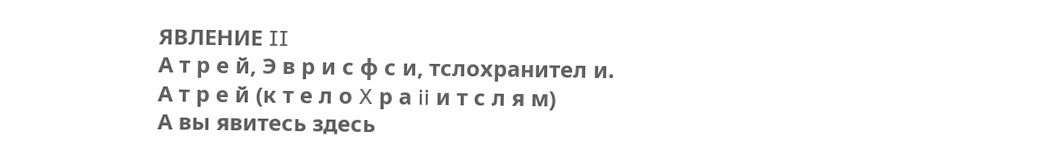ЯВЛЕНИЕ II
А т р е й, Э в р и с ф с и, тслохранител и.
А т р е й (к т е л о X р а ii и т с л я м)
А вы явитесь здесь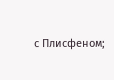с Плисфеном;